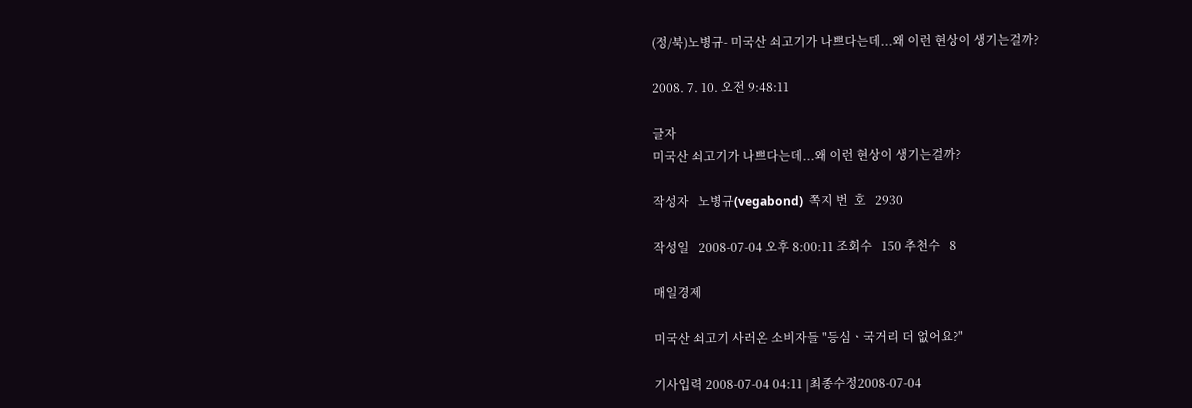(정/북)노병규- 미국산 쇠고기가 나쁘다는데...왜 이런 현상이 생기는걸까?

2008. 7. 10. 오전 9:48:11

글자
미국산 쇠고기가 나쁘다는데...왜 이런 현상이 생기는걸까?

작성자   노병규(vegabond)  쪽지 번  호   2930

작성일   2008-07-04 오후 8:00:11 조회수   150 추천수   8

매일경제

미국산 쇠고기 사러온 소비자들 "등심ㆍ국거리 더 없어요?"

기사입력 2008-07-04 04:11 |최종수정2008-07-04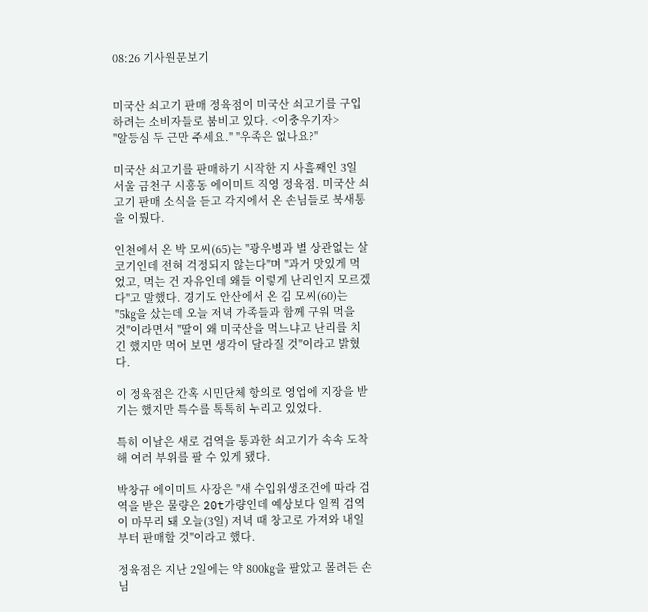08:26 기사원문보기


미국산 쇠고기 판매 정육점이 미국산 쇠고기를 구입하려는 소비자들로 붐비고 있다. <이충우기자>
"알등심 두 근만 주세요." "우족은 없나요?"

미국산 쇠고기를 판매하기 시작한 지 사흘째인 3일 서울 금천구 시흥동 에이미트 직영 정육점. 미국산 쇠고기 판매 소식을 듣고 각지에서 온 손님들로 북새통을 이뤘다.

인천에서 온 박 모씨(65)는 "광우병과 별 상관없는 살코기인데 전혀 걱정되지 않는다"며 "과거 맛있게 먹었고, 먹는 건 자유인데 왜들 이렇게 난리인지 모르겠다"고 말했다. 경기도 안산에서 온 김 모씨(60)는 "5㎏을 샀는데 오늘 저녁 가족들과 함께 구워 먹을 것"이라면서 "딸이 왜 미국산을 먹느냐고 난리를 치긴 했지만 먹어 보면 생각이 달라질 것"이라고 밝혔다.

이 정육점은 간혹 시민단체 항의로 영업에 지장을 받기는 했지만 특수를 톡톡히 누리고 있었다.

특히 이날은 새로 검역을 통과한 쇠고기가 속속 도착해 여러 부위를 팔 수 있게 됐다.

박창규 에이미트 사장은 "새 수입위생조건에 따라 검역을 받은 물량은 20t가량인데 예상보다 일찍 검역이 마무리 돼 오늘(3일) 저녁 때 창고로 가져와 내일부터 판매할 것"이라고 했다.

정육점은 지난 2일에는 약 800㎏을 팔았고 몰려든 손님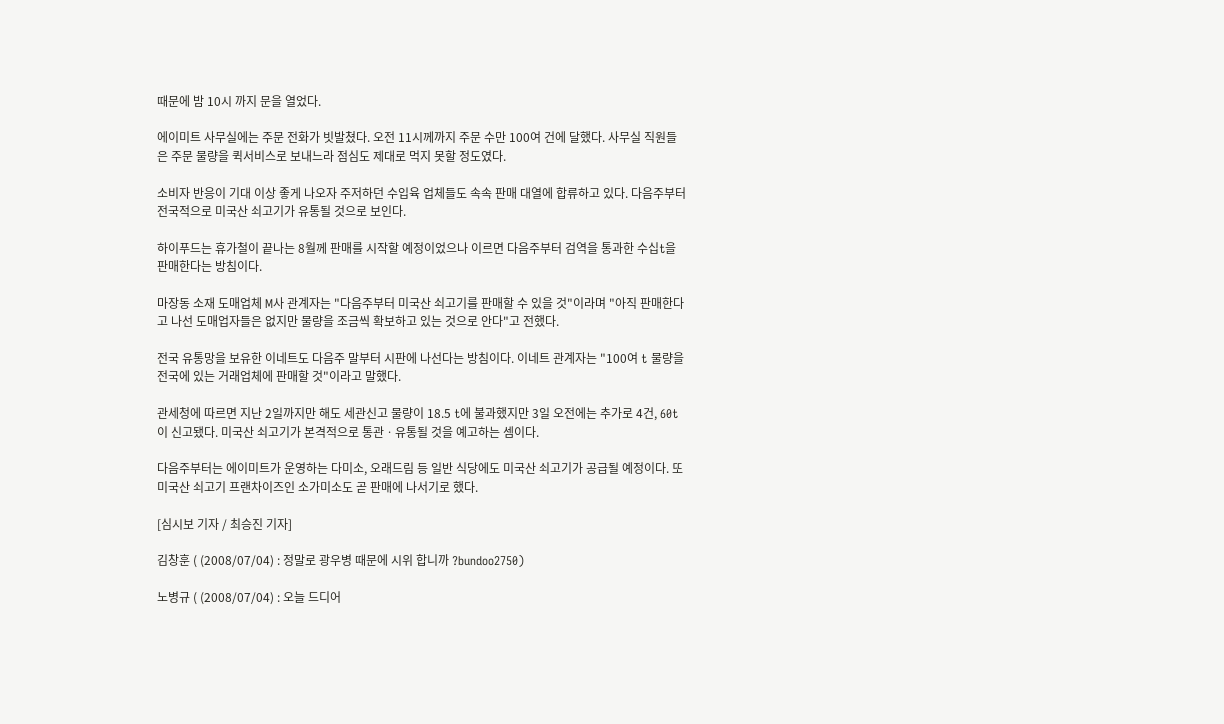때문에 밤 10시 까지 문을 열었다.

에이미트 사무실에는 주문 전화가 빗발쳤다. 오전 11시께까지 주문 수만 100여 건에 달했다. 사무실 직원들은 주문 물량을 퀵서비스로 보내느라 점심도 제대로 먹지 못할 정도였다.

소비자 반응이 기대 이상 좋게 나오자 주저하던 수입육 업체들도 속속 판매 대열에 합류하고 있다. 다음주부터 전국적으로 미국산 쇠고기가 유통될 것으로 보인다.

하이푸드는 휴가철이 끝나는 8월께 판매를 시작할 예정이었으나 이르면 다음주부터 검역을 통과한 수십t을 판매한다는 방침이다.

마장동 소재 도매업체 M사 관계자는 "다음주부터 미국산 쇠고기를 판매할 수 있을 것"이라며 "아직 판매한다고 나선 도매업자들은 없지만 물량을 조금씩 확보하고 있는 것으로 안다"고 전했다.

전국 유통망을 보유한 이네트도 다음주 말부터 시판에 나선다는 방침이다. 이네트 관계자는 "100여 t 물량을 전국에 있는 거래업체에 판매할 것"이라고 말했다.

관세청에 따르면 지난 2일까지만 해도 세관신고 물량이 18.5 t에 불과했지만 3일 오전에는 추가로 4건, 60t이 신고됐다. 미국산 쇠고기가 본격적으로 통관ㆍ유통될 것을 예고하는 셈이다.

다음주부터는 에이미트가 운영하는 다미소, 오래드림 등 일반 식당에도 미국산 쇠고기가 공급될 예정이다. 또 미국산 쇠고기 프랜차이즈인 소가미소도 곧 판매에 나서기로 했다.

[심시보 기자 / 최승진 기자]

김창훈 ( (2008/07/04) : 정말로 광우병 때문에 시위 합니까 ?bundoo2750)

노병규 ( (2008/07/04) : 오늘 드디어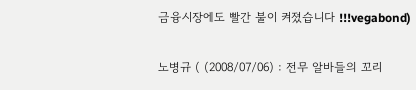금융시장에도 빨간 불이 켜졌습니다 !!!vegabond)

노병규 ( (2008/07/06) : 전무 알바들의 꼬리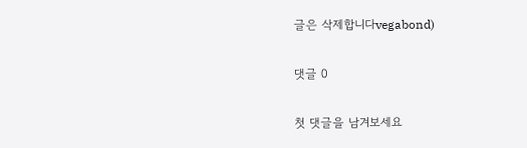글은 삭제합니다vegabond)

댓글 0

첫 댓글을 남겨보세요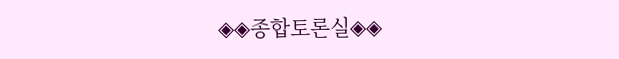◈◈종합토론실◈◈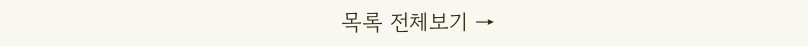목록 전체보기 →